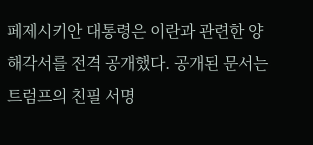페제시키안 대통령은 이란과 관련한 양해각서를 전격 공개했다. 공개된 문서는 트럼프의 친필 서명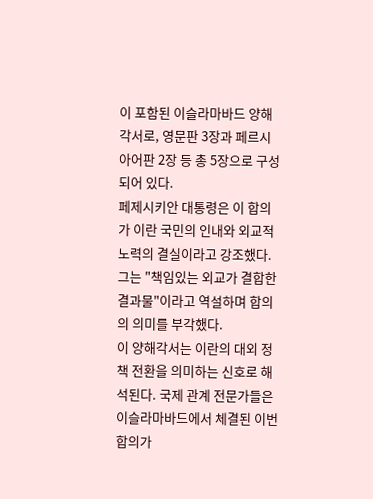이 포함된 이슬라마바드 양해각서로, 영문판 3장과 페르시아어판 2장 등 총 5장으로 구성되어 있다.
페제시키안 대통령은 이 합의가 이란 국민의 인내와 외교적 노력의 결실이라고 강조했다. 그는 "책임있는 외교가 결합한 결과물"이라고 역설하며 합의의 의미를 부각했다.
이 양해각서는 이란의 대외 정책 전환을 의미하는 신호로 해석된다. 국제 관계 전문가들은 이슬라마바드에서 체결된 이번 합의가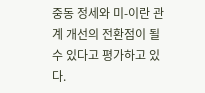중동 정세와 미-이란 관계 개선의 전환점이 될 수 있다고 평가하고 있다.